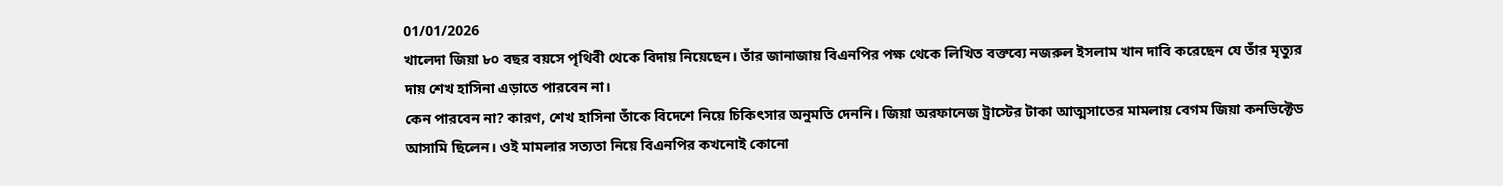01/01/2026
খালেদা জিয়া ৮০ বছর বয়সে পৃথিবী থেকে বিদায় নিয়েছেন। তাঁর জানাজায় বিএনপির পক্ষ থেকে লিখিত বক্তব্যে নজরুল ইসলাম খান দাবি করেছেন যে তাঁর মৃত্যুর দায় শেখ হাসিনা এড়াতে পারবেন না।
কেন পারবেন না? কারণ, শেখ হাসিনা তাঁকে বিদেশে নিয়ে চিকিৎসার অনুমতি দেননি। জিয়া অরফানেজ ট্রাস্টের টাকা আত্মসাতের মামলায় বেগম জিয়া কনভিক্টেড আসামি ছিলেন। ওই মামলার সত্যতা নিয়ে বিএনপির কখনোই কোনো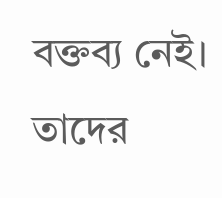বক্তব্য নেই। তাদের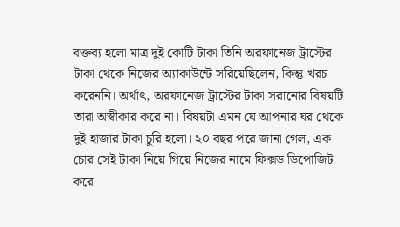বক্তব্য হলো মাত্র দুই কোটি টাকা তিনি অরফানেজ ট্রাস্টের টাকা থেকে নিজের অ্যাকাউন্টে সরিয়েছিলেন, কিন্তু খরচ করেননি। অর্থাৎ, অরফানেজ ট্রাস্টের টাকা সরানোর বিষয়টি তারা অস্বীকার করে না। বিষয়টা এমন যে আপনার ঘর থেকে দুই হাজার টাকা চুরি হলো। ২০ বছর পরে জানা গেল, এক চোর সেই টাকা নিয়ে গিয়ে নিজের নামে ফিক্সড ডিপোজিট করে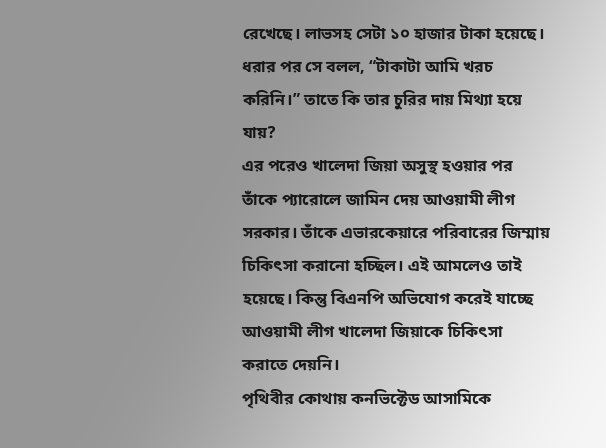রেখেছে। লাভসহ সেটা ১০ হাজার টাকা হয়েছে। ধরার পর সে বলল, “টাকাটা আমি খরচ করিনি।” তাতে কি তার চুরির দায় মিথ্যা হয়ে যায়?
এর পরেও খালেদা জিয়া অসুস্থ হওয়ার পর তাঁকে প্যারোলে জামিন দেয় আওয়ামী লীগ সরকার। তাঁকে এভারকেয়ারে পরিবারের জিম্মায় চিকিৎসা করানো হচ্ছিল। এই আমলেও তাই হয়েছে। কিন্তু বিএনপি অভিযোগ করেই যাচ্ছে আওয়ামী লীগ খালেদা জিয়াকে চিকিৎসা করাতে দেয়নি।
পৃথিবীর কোথায় কনভিক্টেড আসামিকে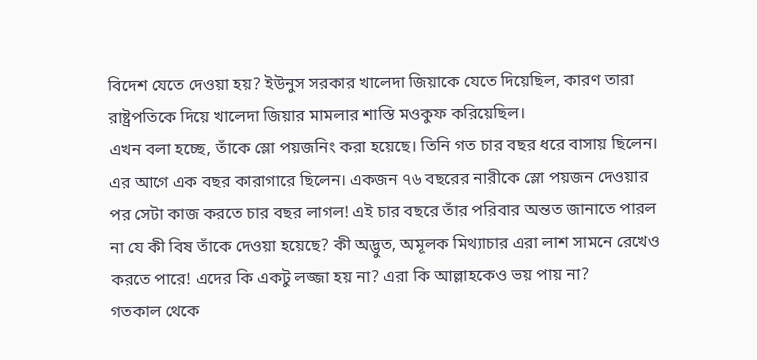বিদেশ যেতে দেওয়া হয়? ইউনুস সরকার খালেদা জিয়াকে যেতে দিয়েছিল, কারণ তারা রাষ্ট্রপতিকে দিয়ে খালেদা জিয়ার মামলার শাস্তি মওকুফ করিয়েছিল।
এখন বলা হচ্ছে, তাঁকে স্লো পয়জনিং করা হয়েছে। তিনি গত চার বছর ধরে বাসায় ছিলেন। এর আগে এক বছর কারাগারে ছিলেন। একজন ৭৬ বছরের নারীকে স্লো পয়জন দেওয়ার পর সেটা কাজ করতে চার বছর লাগল! এই চার বছরে তাঁর পরিবার অন্তত জানাতে পারল না যে কী বিষ তাঁকে দেওয়া হয়েছে? কী অদ্ভুত, অমূলক মিথ্যাচার এরা লাশ সামনে রেখেও করতে পারে! এদের কি একটু লজ্জা হয় না? এরা কি আল্লাহকেও ভয় পায় না?
গতকাল থেকে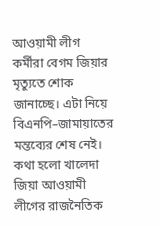আওয়ামী লীগ কর্মীরা বেগম জিয়ার মৃত্যুতে শোক জানাচ্ছে। এটা নিয়ে বিএনপি–জামায়াতের মন্তব্যের শেষ নেই। কথা হলো খালেদা জিয়া আওয়ামী লীগের রাজনৈতিক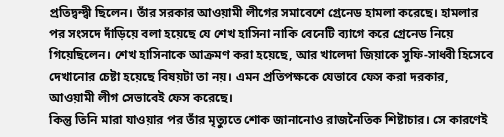প্রতিদ্বন্দ্বী ছিলেন। তাঁর সরকার আওয়ামী লীগের সমাবেশে গ্রেনেড হামলা করেছে। হামলার পর সংসদে দাঁড়িয়ে বলা হয়েছে যে শেখ হাসিনা নাকি বেনেটি ব্যাগে করে গ্রেনেড নিয়ে গিয়েছিলেন। শেখ হাসিনাকে আক্রমণ করা হয়েছে, আর খালেদা জিয়াকে সুফি-সাধ্বী হিসেবে দেখানোর চেষ্টা হয়েছে বিষয়টা তা নয়। এমন প্রতিপক্ষকে যেভাবে ফেস করা দরকার, আওয়ামী লীগ সেভাবেই ফেস করেছে।
কিন্তু তিনি মারা যাওয়ার পর তাঁর মৃত্যুতে শোক জানানোও রাজনৈতিক শিষ্টাচার। সে কারণেই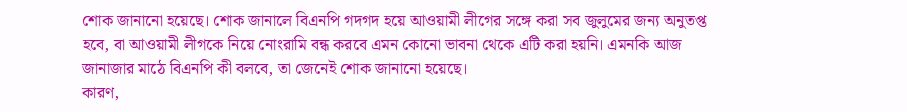শোক জানানো হয়েছে। শোক জানালে বিএনপি গদগদ হয়ে আওয়ামী লীগের সঙ্গে করা সব জুলুমের জন্য অনুতপ্ত হবে, বা আওয়ামী লীগকে নিয়ে নোংরামি বন্ধ করবে এমন কোনো ভাবনা থেকে এটি করা হয়নি। এমনকি আজ জানাজার মাঠে বিএনপি কী বলবে, তা জেনেই শোক জানানো হয়েছে।
কারণ,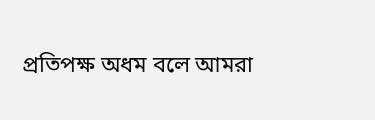প্রতিপক্ষ অধম বলে আমরা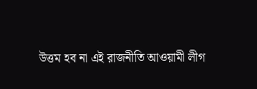উত্তম হব না এই রাজনীতি আওয়ামী লীগ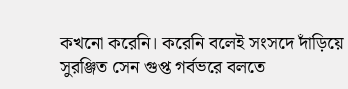কখনো করেনি। করেনি বলেই সংসদে দাঁড়িয়ে সুরঞ্জিত সেন গুপ্ত গর্বভরে বলতে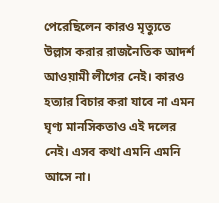পেরেছিলেন কারও মৃত্যুতে উল্লাস করার রাজনৈতিক আদর্শ আওয়ামী লীগের নেই। কারও হত্যার বিচার করা যাবে না এমন ঘৃণ্য মানসিকতাও এই দলের নেই। এসব কথা এমনি এমনি আসে না।